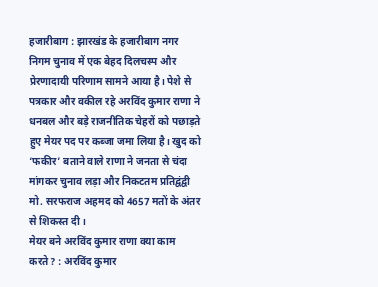हजारीबाग : झारखंड के हजारीबाग नगर निगम चुनाव में एक बेहद दिलचस्प और प्रेरणादायी परिणाम सामने आया है। पेशे से पत्रकार और वकील रहे अरविंद कुमार राणा ने धनबल और बड़े राजनीतिक चेहरों को पछाड़ते हुए मेयर पद पर कब्जा जमा लिया है। खुद को ‘फकीर’ बताने वाले राणा ने जनता से चंदा मांगकर चुनाव लड़ा और निकटतम प्रतिद्वंद्वी मो. सरफराज अहमद को 4657 मतों के अंतर से शिकस्त दी।
मेयर बने अरविंद कुमार राणा क्या काम करते? : अरविंद कुमार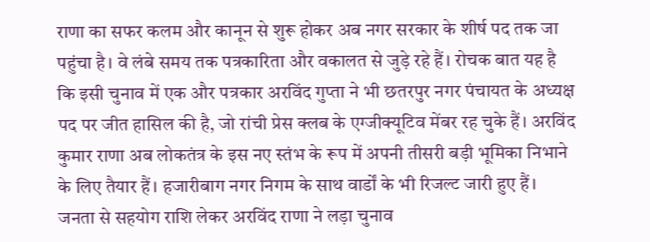राणा का सफर कलम और कानून से शुरू होकर अब नगर सरकार के शीर्ष पद तक जा पहुंचा है। वे लंबे समय तक पत्रकारिता और वकालत से जुड़े रहे हैं। रोचक बात यह है कि इसी चुनाव में एक और पत्रकार अरविंद गुप्ता ने भी छतरपुर नगर पंचायत के अध्यक्ष पद पर जीत हासिल की है, जो रांची प्रेस क्लब के एग्जीक्यूटिव मेंबर रह चुके हैं। अरविंद कुमार राणा अब लोकतंत्र के इस नए स्तंभ के रूप में अपनी तीसरी बड़ी भूमिका निभाने के लिए तैयार हैं। हजारीबाग नगर निगम के साथ वार्डों के भी रिजल्ट जारी हुए हैं।
जनता से सहयोग राशि लेकर अरविंद राणा ने लड़ा चुनाव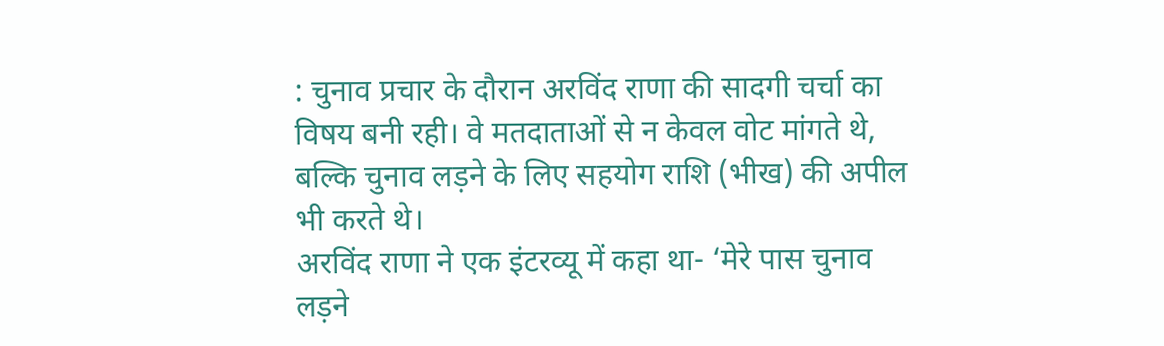: चुनाव प्रचार के दौरान अरविंद राणा की सादगी चर्चा का विषय बनी रही। वे मतदाताओं से न केवल वोट मांगते थे, बल्कि चुनाव लड़ने के लिए सहयोग राशि (भीख) की अपील भी करते थे।
अरविंद राणा ने एक इंटरव्यू में कहा था- ‘मेरे पास चुनाव लड़ने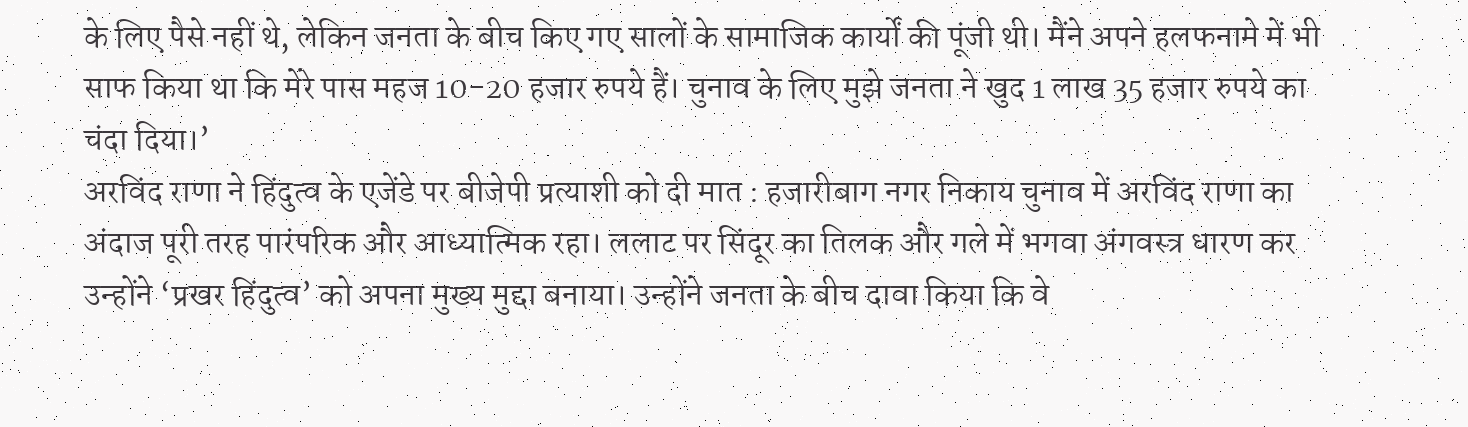के लिए पैसे नहीं थे, लेकिन जनता के बीच किए गए सालों के सामाजिक कार्यों की पूंजी थी। मैंने अपने हलफनामे में भी साफ किया था कि मेरे पास महज 10-20 हजार रुपये हैं। चुनाव के लिए मुझे जनता ने खुद 1 लाख 35 हजार रुपये का चंदा दिया।’
अरविंद राणा ने हिंदुत्व के एजेंडे पर बीजेपी प्रत्याशी को दी मात : हजारीबाग नगर निकाय चुनाव में अरविंद राणा का अंदाज पूरी तरह पारंपरिक और आध्यात्मिक रहा। ललाट पर सिंदूर का तिलक और गले में भगवा अंगवस्त्र धारण कर उन्होंने ‘प्रखर हिंदुत्व’ को अपना मुख्य मुद्दा बनाया। उन्होंने जनता के बीच दावा किया कि वे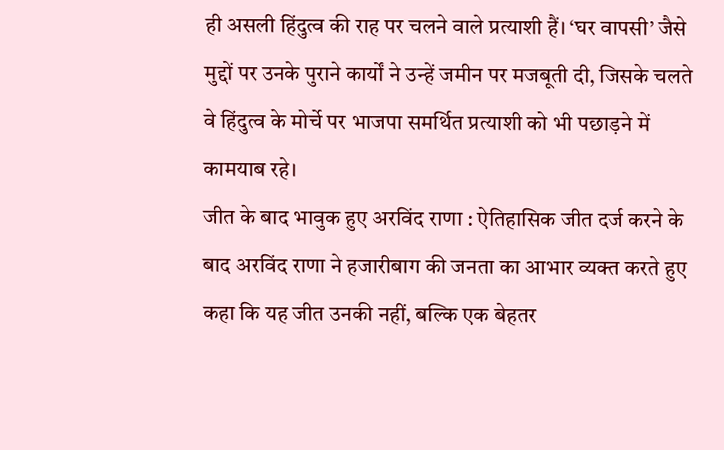ही असली हिंदुत्व की राह पर चलने वाले प्रत्याशी हैं। ‘घर वापसी’ जैसे मुद्दों पर उनके पुराने कार्यों ने उन्हें जमीन पर मजबूती दी, जिसके चलते वे हिंदुत्व के मोर्चे पर भाजपा समर्थित प्रत्याशी को भी पछाड़ने में कामयाब रहे।
जीत के बाद भावुक हुए अरविंद राणा : ऐतिहासिक जीत दर्ज करने के बाद अरविंद राणा ने हजारीबाग की जनता का आभार व्यक्त करते हुए कहा कि यह जीत उनकी नहीं, बल्कि एक बेहतर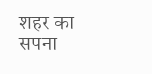शहर का सपना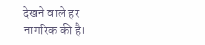देखने वाले हर नागरिक की है।